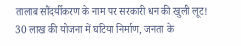तालाब सौंदर्यीकरण के नाम पर सरकारी धन की खुली लूट!
30 लाख की योजना में घटिया निर्माण, जनता के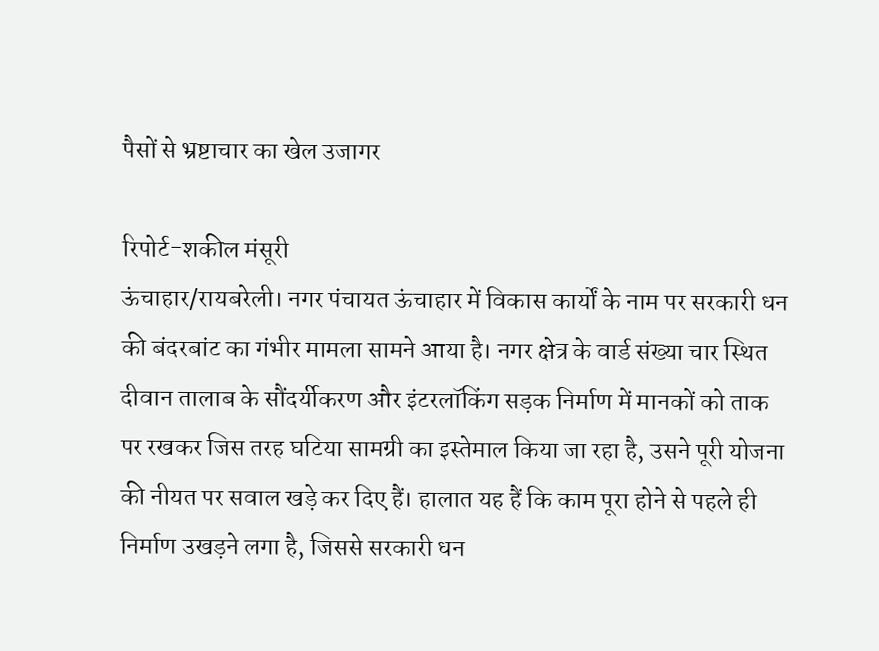पैसों से भ्रष्टाचार का खेल उजागर

रिपोर्ट-शकील मंसूरी
ऊंचाहार/रायबरेली। नगर पंचायत ऊंचाहार में विकास कार्यों के नाम पर सरकारी धन की बंदरबांट का गंभीर मामला सामने आया है। नगर क्षेत्र के वार्ड संख्या चार स्थित दीवान तालाब के सौंदर्यीकरण और इंटरलॉकिंग सड़क निर्माण में मानकों को ताक पर रखकर जिस तरह घटिया सामग्री का इस्तेमाल किया जा रहा है, उसने पूरी योजना की नीयत पर सवाल खड़े कर दिए हैं। हालात यह हैं कि काम पूरा होने से पहले ही निर्माण उखड़ने लगा है, जिससे सरकारी धन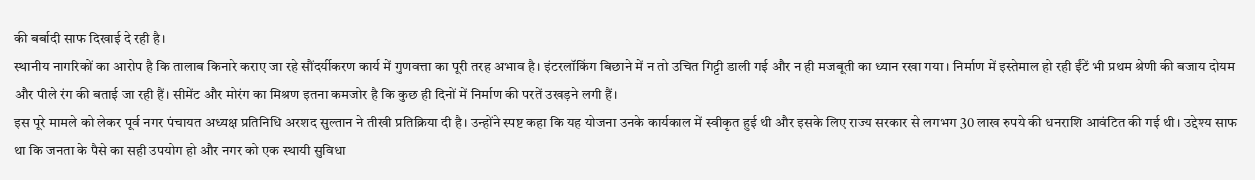की बर्बादी साफ दिखाई दे रही है।
स्थानीय नागरिकों का आरोप है कि तालाब किनारे कराए जा रहे सौंदर्यीकरण कार्य में गुणवत्ता का पूरी तरह अभाव है। इंटरलॉकिंग बिछाने में न तो उचित गिट्टी डाली गई और न ही मजबूती का ध्यान रखा गया। निर्माण में इस्तेमाल हो रही ईंटें भी प्रथम श्रेणी की बजाय दोयम और पीले रंग की बताई जा रही हैं। सीमेंट और मोरंग का मिश्रण इतना कमजोर है कि कुछ ही दिनों में निर्माण की परतें उखड़ने लगी हैं।
इस पूरे मामले को लेकर पूर्व नगर पंचायत अध्यक्ष प्रतिनिधि अरशद सुल्तान ने तीखी प्रतिक्रिया दी है। उन्होंने स्पष्ट कहा कि यह योजना उनके कार्यकाल में स्वीकृत हुई थी और इसके लिए राज्य सरकार से लगभग 30 लाख रुपये की धनराशि आवंटित की गई थी। उद्देश्य साफ था कि जनता के पैसे का सही उपयोग हो और नगर को एक स्थायी सुविधा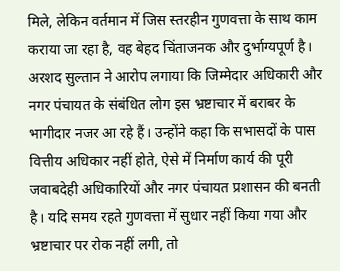मिले, लेकिन वर्तमान में जिस स्तरहीन गुणवत्ता के साथ काम कराया जा रहा है, वह बेहद चिंताजनक और दुर्भाग्यपूर्ण है।
अरशद सुल्तान ने आरोप लगाया कि जिम्मेदार अधिकारी और नगर पंचायत के संबंधित लोग इस भ्रष्टाचार में बराबर के भागीदार नजर आ रहे हैं। उन्होंने कहा कि सभासदों के पास वित्तीय अधिकार नहीं होते, ऐसे में निर्माण कार्य की पूरी जवाबदेही अधिकारियों और नगर पंचायत प्रशासन की बनती है। यदि समय रहते गुणवत्ता में सुधार नहीं किया गया और भ्रष्टाचार पर रोक नहीं लगी, तो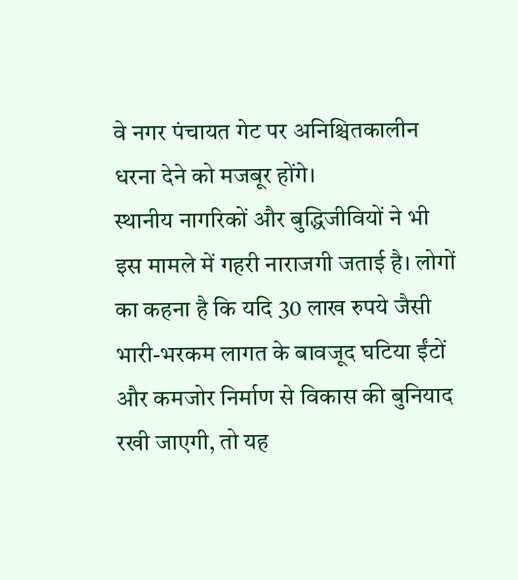वे नगर पंचायत गेट पर अनिश्चितकालीन धरना देने को मजबूर होंगे।
स्थानीय नागरिकों और बुद्धिजीवियों ने भी इस मामले में गहरी नाराजगी जताई है। लोगों का कहना है कि यदि 30 लाख रुपये जैसी भारी-भरकम लागत के बावजूद घटिया ईंटों और कमजोर निर्माण से विकास की बुनियाद रखी जाएगी, तो यह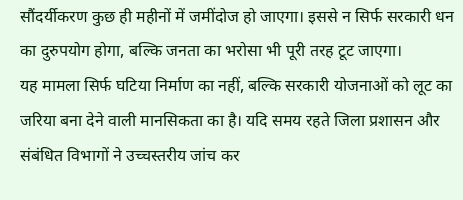सौंदर्यीकरण कुछ ही महीनों में जमींदोज हो जाएगा। इससे न सिर्फ सरकारी धन का दुरुपयोग होगा, बल्कि जनता का भरोसा भी पूरी तरह टूट जाएगा।
यह मामला सिर्फ घटिया निर्माण का नहीं, बल्कि सरकारी योजनाओं को लूट का जरिया बना देने वाली मानसिकता का है। यदि समय रहते जिला प्रशासन और संबंधित विभागों ने उच्चस्तरीय जांच कर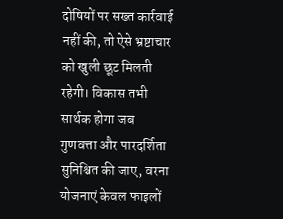दोषियों पर सख्त कार्रवाई नहीं की, तो ऐसे भ्रष्टाचार को खुली छूट मिलती रहेगी। विकास तभी सार्थक होगा जब गुणवत्ता और पारदर्शिता सुनिश्चित की जाए, वरना योजनाएं केवल फाइलों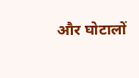और घोटालों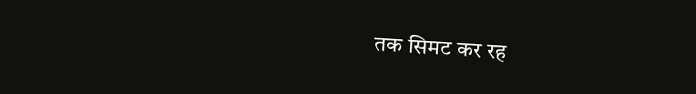तक सिमट कर रह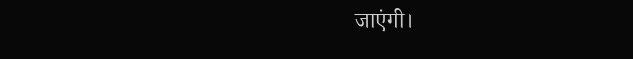जाएंगी।